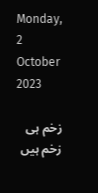Monday, 2 October 2023

زخم ہی زخم ہیں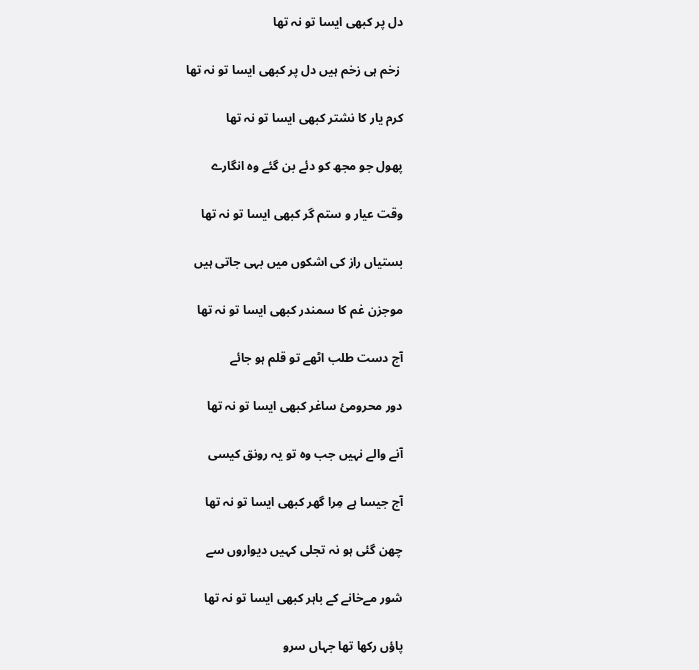دل پر کبھی ایسا تو نہ تھا

 زخم ہی زخم ہیں دل پر کبھی ایسا تو نہ تھا

کرم یار کا نشتر کبھی ایسا تو نہ تھا

پھول جو مجھ کو دئے بن گئے وہ انگارے

وقت عیار و ستم گر کبھی ایسا تو نہ تھا

بستیاں راز کی اشکوں میں بہی جاتی ہیں

موجزن غم کا سمندر کبھی ایسا تو نہ تھا

آج دست طلب اٹھے تو قلم ہو جائے

دور محرومیٔ ساغر کبھی ایسا تو نہ تھا

آنے والے نہیں جب وہ تو یہ رونق کیسی

آج جیسا ہے مِرا گھر کبھی ایسا تو نہ تھا

چھن گئی ہو نہ تجلی کہیں دیواروں سے

شور مےخانے کے باہر کبھی ایسا تو نہ تھا

پاؤں رکھا تھا جہاں سرو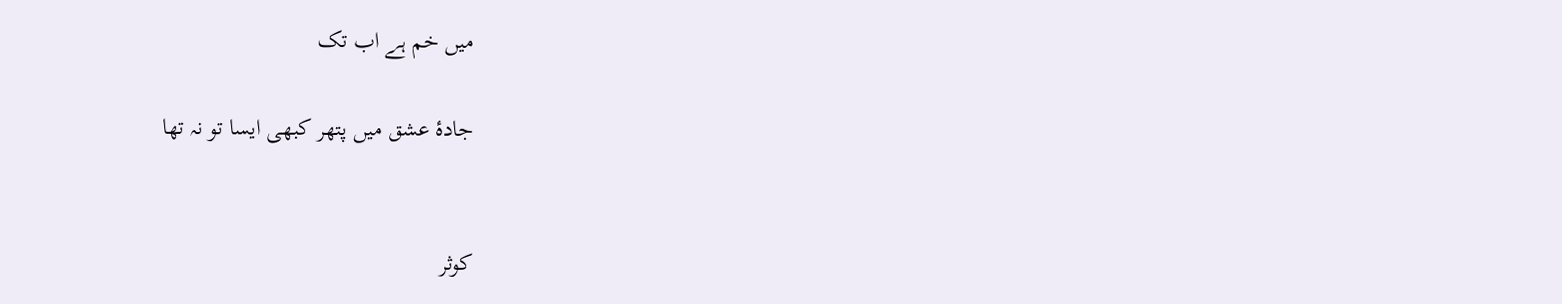میں خم ہے اب تک

جادۂ عشق میں پتھر کبھی ایسا تو نہ تھا


کوثر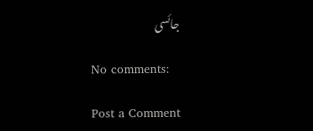جائسی

No comments:

Post a Comment